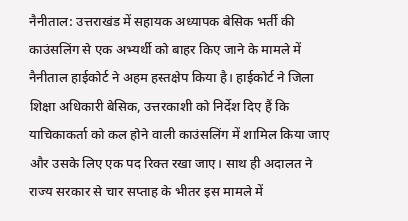नैनीताल: उत्तराखंड में सहायक अध्यापक बेसिक भर्ती की काउंसलिंग से एक अभ्यर्थी को बाहर किए जाने के मामले में नैनीताल हाईकोर्ट ने अहम हस्तक्षेप किया है। हाईकोर्ट ने जिला शिक्षा अधिकारी बेसिक, उत्तरकाशी को निर्देश दिए हैं कि याचिकाकर्ता को कल होने वाली काउंसलिंग में शामिल किया जाए और उसके लिए एक पद रिक्त रखा जाए। साथ ही अदालत ने राज्य सरकार से चार सप्ताह के भीतर इस मामले में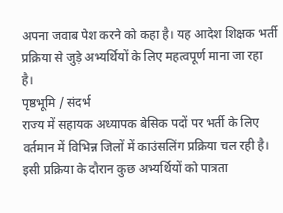अपना जवाब पेश करने को कहा है। यह आदेश शिक्षक भर्ती प्रक्रिया से जुड़े अभ्यर्थियों के लिए महत्वपूर्ण माना जा रहा है।
पृष्ठभूमि / संदर्भ
राज्य में सहायक अध्यापक बेसिक पदों पर भर्ती के लिए वर्तमान में विभिन्न जिलों में काउंसलिंग प्रक्रिया चल रही है। इसी प्रक्रिया के दौरान कुछ अभ्यर्थियों को पात्रता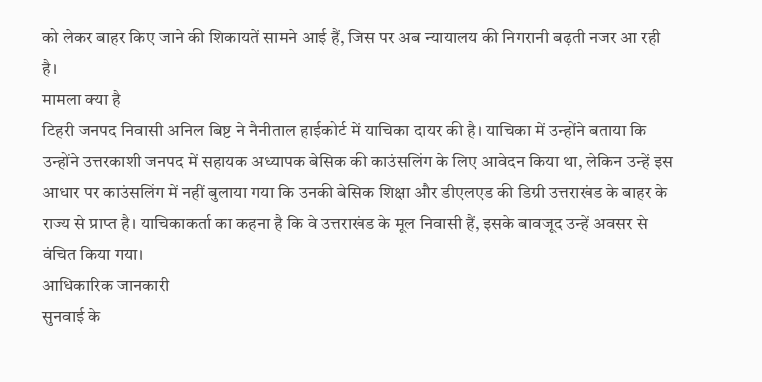को लेकर बाहर किए जाने की शिकायतें सामने आई हैं, जिस पर अब न्यायालय की निगरानी बढ़ती नजर आ रही है।
मामला क्या है
टिहरी जनपद निवासी अनिल बिष्ट ने नैनीताल हाईकोर्ट में याचिका दायर की है। याचिका में उन्होंने बताया कि उन्होंने उत्तरकाशी जनपद में सहायक अध्यापक बेसिक की काउंसलिंग के लिए आवेदन किया था, लेकिन उन्हें इस आधार पर काउंसलिंग में नहीं बुलाया गया कि उनकी बेसिक शिक्षा और डीएलएड की डिग्री उत्तराखंड के बाहर के राज्य से प्राप्त है। याचिकाकर्ता का कहना है कि वे उत्तराखंड के मूल निवासी हैं, इसके बावजूद उन्हें अवसर से वंचित किया गया।
आधिकारिक जानकारी
सुनवाई के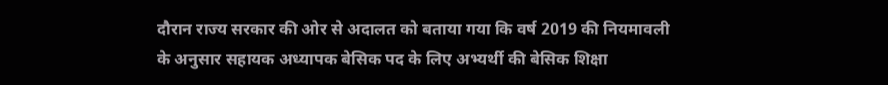दौरान राज्य सरकार की ओर से अदालत को बताया गया कि वर्ष 2019 की नियमावली के अनुसार सहायक अध्यापक बेसिक पद के लिए अभ्यर्थी की बेसिक शिक्षा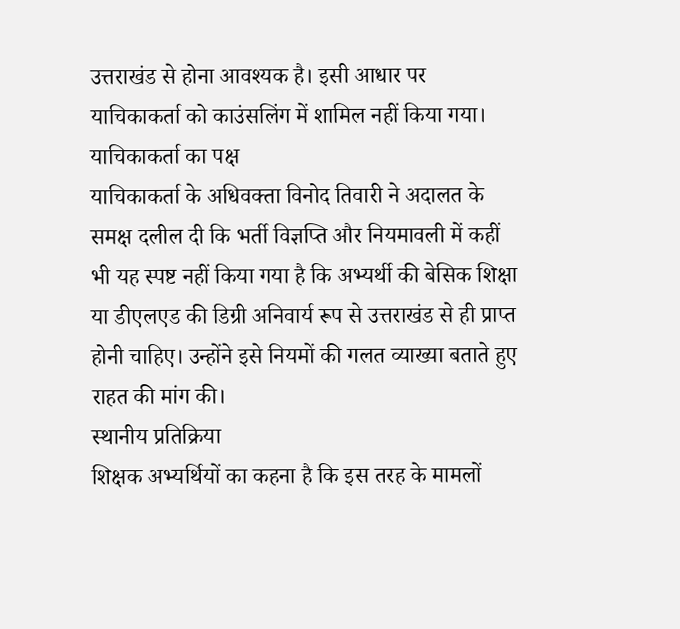उत्तराखंड से होना आवश्यक है। इसी आधार पर याचिकाकर्ता को काउंसलिंग में शामिल नहीं किया गया।
याचिकाकर्ता का पक्ष
याचिकाकर्ता के अधिवक्ता विनोद तिवारी ने अदालत के समक्ष दलील दी कि भर्ती विज्ञप्ति और नियमावली में कहीं भी यह स्पष्ट नहीं किया गया है कि अभ्यर्थी की बेसिक शिक्षा या डीएलएड की डिग्री अनिवार्य रूप से उत्तराखंड से ही प्राप्त होनी चाहिए। उन्होंने इसे नियमों की गलत व्याख्या बताते हुए राहत की मांग की।
स्थानीय प्रतिक्रिया
शिक्षक अभ्यर्थियों का कहना है कि इस तरह के मामलों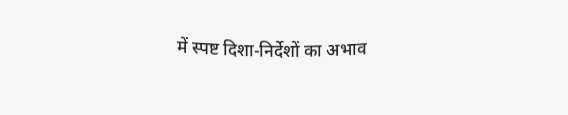में स्पष्ट दिशा-निर्देशों का अभाव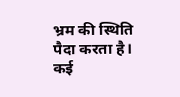भ्रम की स्थिति पैदा करता है। कई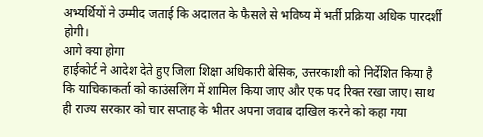अभ्यर्थियों ने उम्मीद जताई कि अदालत के फैसले से भविष्य में भर्ती प्रक्रिया अधिक पारदर्शी होगी।
आगे क्या होगा
हाईकोर्ट ने आदेश देते हुए जिला शिक्षा अधिकारी बेसिक, उत्तरकाशी को निर्देशित किया है कि याचिकाकर्ता को काउंसलिंग में शामिल किया जाए और एक पद रिक्त रखा जाए। साथ ही राज्य सरकार को चार सप्ताह के भीतर अपना जवाब दाखिल करने को कहा गया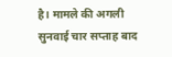है। मामले की अगली सुनवाई चार सप्ताह बाद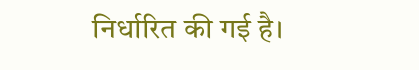निर्धारित की गई है।